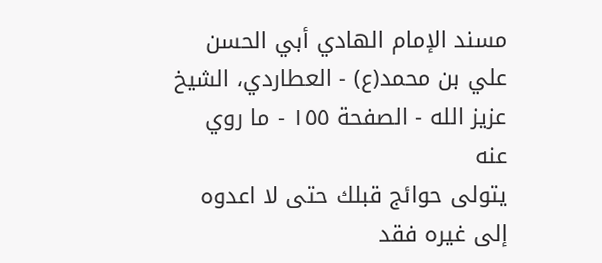مسند الإمام الهادي أبي الحسن علي بن محمد(ع) - العطاردي، الشيخ عزيز الله - الصفحة ١٥٥ - ما روي عنه
يتولى حوائج قبلك حتى لا اعدوه إلى غيره فقد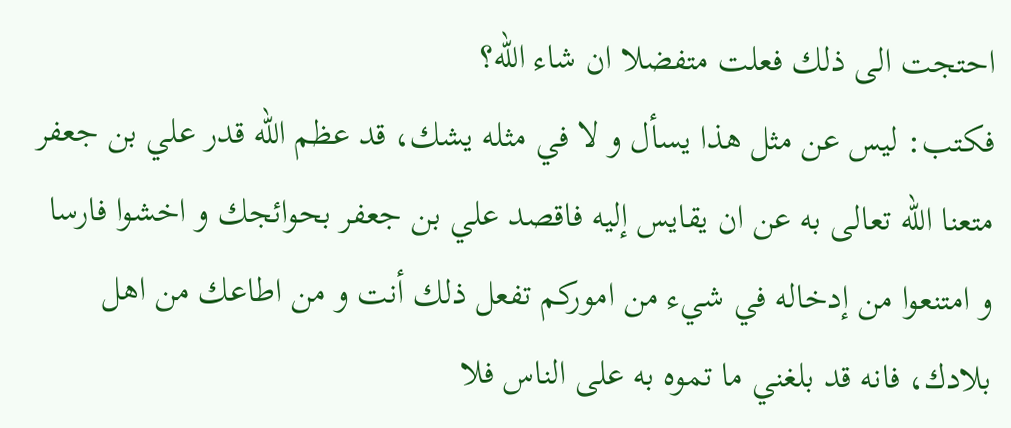احتجت الى ذلك فعلت متفضلا ان شاء اللّه؟
فكتب: ليس عن مثل هذا يسأل و لا في مثله يشك، قد عظم اللّه قدر علي بن جعفر متعنا اللّه تعالى به عن ان يقايس إليه فاقصد علي بن جعفر بحوائجك و اخشوا فارسا و امتنعوا من إدخاله في شيء من اموركم تفعل ذلك أنت و من اطاعك من اهل بلادك، فانه قد بلغني ما تموه به على الناس فلا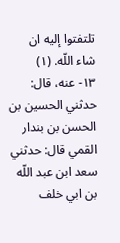تلتفتوا إليه ان شاء اللّه. (١)
١٣- عنه، قال: حدثني الحسين بن الحسن بن بندار القمي قال: حدثني سعد ابن عبد اللّه بن ابي خلف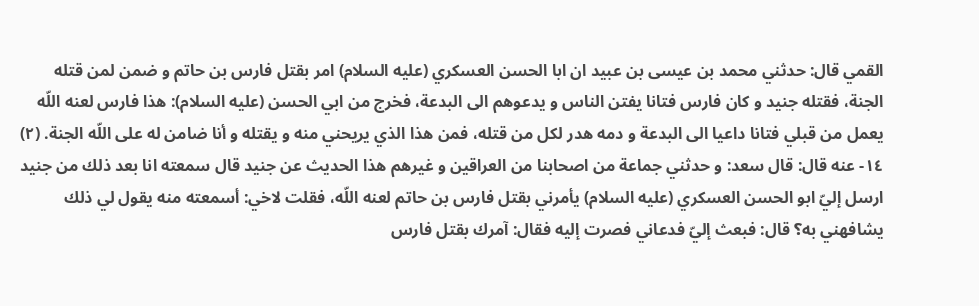القمي قال: حدثني محمد بن عيسى بن عبيد ان ابا الحسن العسكري (عليه السلام) امر بقتل فارس بن حاتم و ضمن لمن قتله الجنة، فقتله جنيد و كان فارس فتانا يفتن الناس و يدعوهم الى البدعة، فخرج من ابي الحسن (عليه السلام): هذا فارس لعنه اللّه يعمل من قبلي فتانا داعيا الى البدعة و دمه هدر لكل من قتله، فمن هذا الذي يريحني منه و يقتله و أنا ضامن له على اللّه الجنة. (٢)
١٤- عنه قال: قال سعد: و حدثني جماعة من اصحابنا من العراقين و غيرهم هذا الحديث عن جنيد قال سمعته انا بعد ذلك من جنيد ارسل إليّ ابو الحسن العسكري (عليه السلام) يأمرني بقتل فارس بن حاتم لعنه اللّه، فقلت لاخي: أسمعته منه يقول لي ذلك يشافهني به؟ قال: فبعث إليّ فدعاني فصرت إليه فقال: آمرك بقتل فارس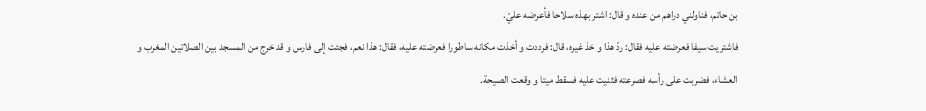بن حاتم، فناولني دراهم من عنده و قال: اشتر بهذه سلاحا فأعرضه عليّ.
فاشتريت سيفا فعرضته عليه فقال: ردّ هذا و خذ غيره، قال: فرددت و أخذت مكانه ساطورا فعرضته عليه، فقال: هذا نعم، فجئت إلى فارس و قد خرج من المسجد بين الصلاتين المغرب و العشاء، فضربت على رأسه فصرعته فثنيت عليه فسقط ميتا و وقعت الصيحة.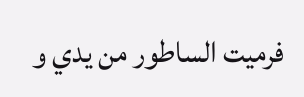فرميت الساطور من يدي و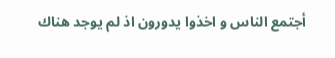أجتمع الناس و اخذوا يدورون اذ لم يوجد هناك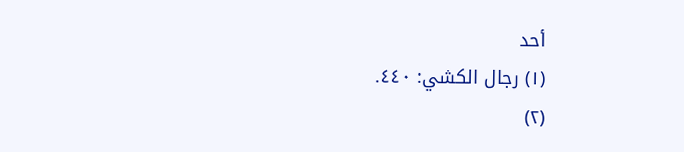أحد
(١) رجال الكشي: ٤٤٠.
(٢)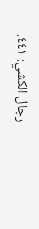رجال الكشي: ٤٤١.